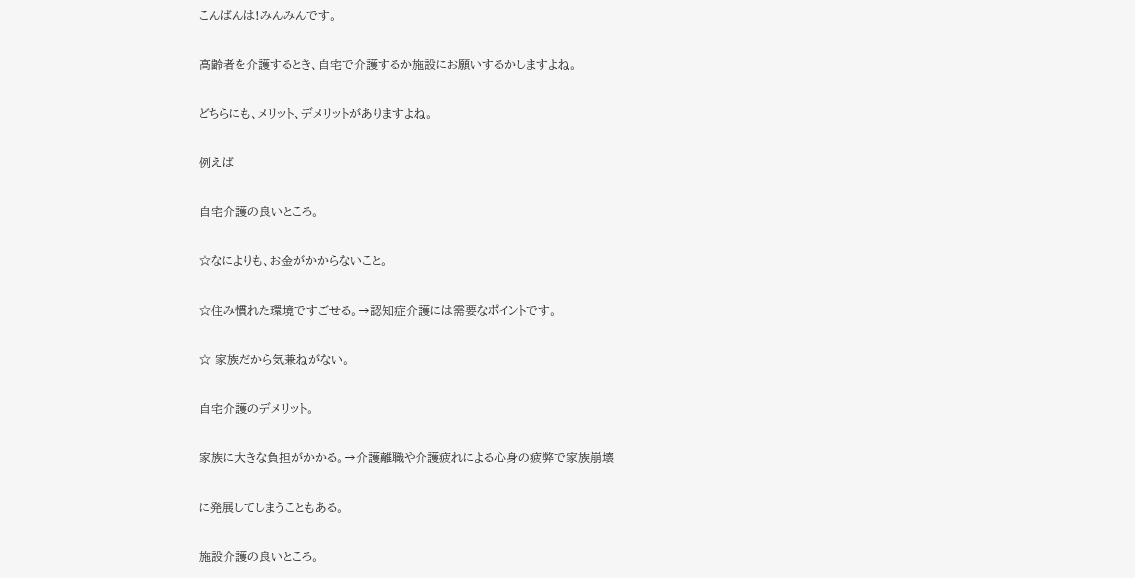こんばんは!みんみんです。

高齢者を介護するとき、自宅で介護するか施設にお願いするかしますよね。

どちらにも、メリット、デメリットがありますよね。

例えば

自宅介護の良いところ。

☆なによりも、お金がかからないこと。

☆住み慣れた環境ですごせる。→認知症介護には需要なポイントです。

☆ 家族だから気兼ねがない。

自宅介護のデメリット。

家族に大きな負担がかかる。→介護離職や介護疲れによる心身の疲弊で家族崩壊

に発展してしまうこともある。

施設介護の良いところ。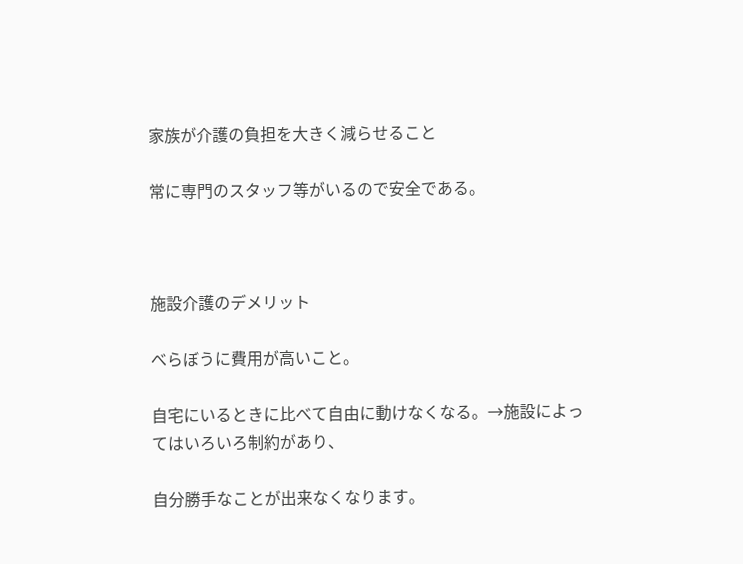家族が介護の負担を大きく減らせること

常に専門のスタッフ等がいるので安全である。



施設介護のデメリット

べらぼうに費用が高いこと。

自宅にいるときに比べて自由に動けなくなる。→施設によってはいろいろ制約があり、

自分勝手なことが出来なくなります。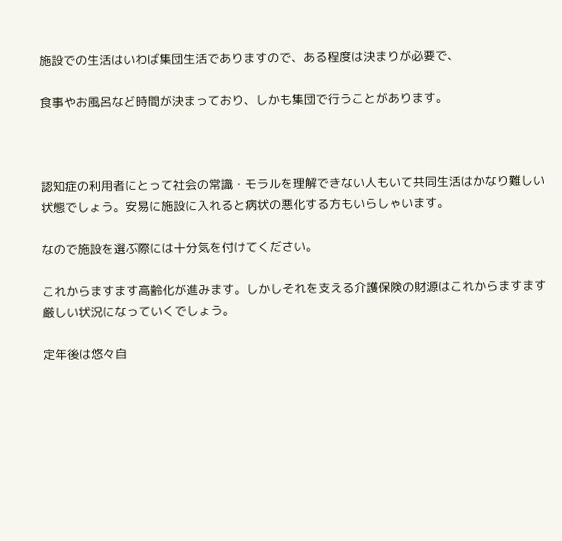施設での生活はいわば集団生活でありますので、ある程度は決まりが必要で、

食事やお風呂など時間が決まっており、しかも集団で行うことがあります。



認知症の利用者にとって社会の常識・モラルを理解できない人もいて共同生活はかなり難しい状態でしょう。安易に施設に入れると病状の悪化する方もいらしゃいます。

なので施設を選ぶ際には十分気を付けてください。

これからますます高齢化が進みます。しかしそれを支える介護保険の財源はこれからますます厳しい状況になっていくでしょう。

定年後は悠々自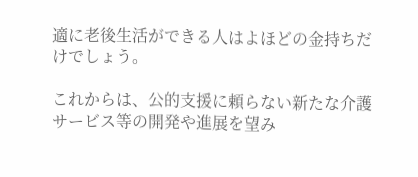適に老後生活ができる人はよほどの金持ちだけでしょう。

これからは、公的支援に頼らない新たな介護サービス等の開発や進展を望み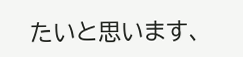たいと思います、